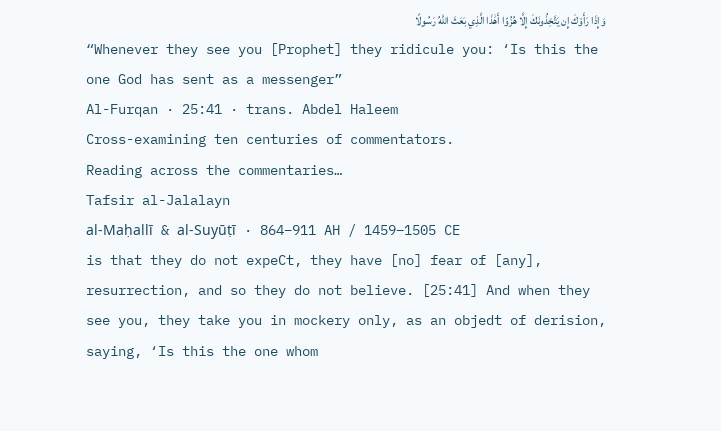وَإِذَا رَأَوْكَ إِن يَتَّخِذُونَكَ إِلَّا هُزُوًا أَهَٰذَا الَّذِي بَعَثَ اللَّهُ رَسُولًا
“Whenever they see you [Prophet] they ridicule you: ‘Is this the one God has sent as a messenger”
Al-Furqan · 25:41 · trans. Abdel Haleem
Cross-examining ten centuries of commentators.
Reading across the commentaries…
Tafsir al-Jalalayn
al-Maḥallī & al-Suyūṭī · 864–911 AH / 1459–1505 CE
is that they do not expeCt, they have [no] fear of [any], resurrection, and so they do not believe. [25:41] And when they see you, they take you in mockery only, as an objedt of derision, saying, ‘Is this the one whom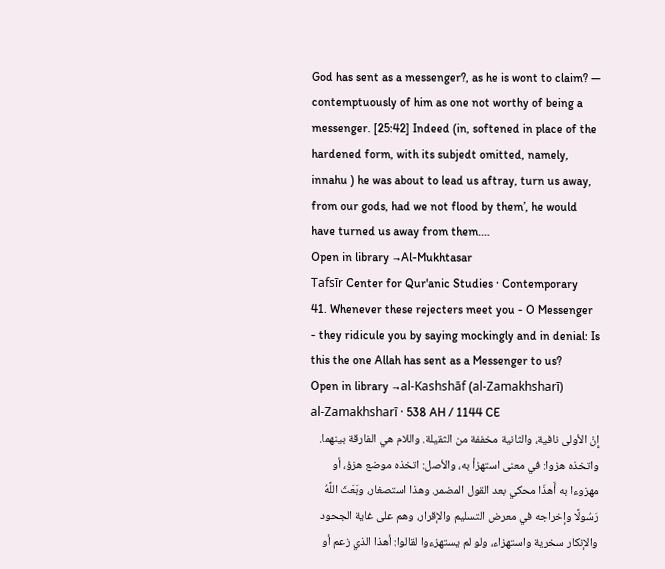God has sent as a messenger?, as he is wont to claim? — contemptuously of him as one not worthy of being a messenger. [25:42] Indeed (in, softened in place of the hardened form, with its subjedt omitted, namely, innahu ) he was about to lead us aftray, turn us away, from our gods, had we not flood by them’, he would have turned us away from them.…
Open in library →Al-Mukhtasar
Tafsīr Center for Qur'anic Studies · Contemporary
41. Whenever these rejecters meet you - O Messenger - they ridicule you by saying mockingly and in denial: Is this the one Allah has sent as a Messenger to us?
Open in library →al-Kashshāf (al-Zamakhsharī)
al-Zamakhsharī · 538 AH / 1144 CE
إِنْ الأولى نافية، والثانية مخففة من الثقيلة. واللام هي الفارقة بينهما. واتخذه هزوا: في معنى استهزأ به، والأصل: اتخذه موضع هزؤ، أو مهزوءا به أَهذَا محكي بعد القول المضمر. وهذا استصغار، وبَعَثَ اللَّهُ رَسُولًا وإخراجه في معرض التسليم والإقرار، وهم على غاية الجحود والإنكار سخرية واستهزاء، ولو لم يستهزءوا لقالوا: أهذا الذي زعم أو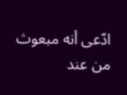ادّعى أنه مبعوث من عند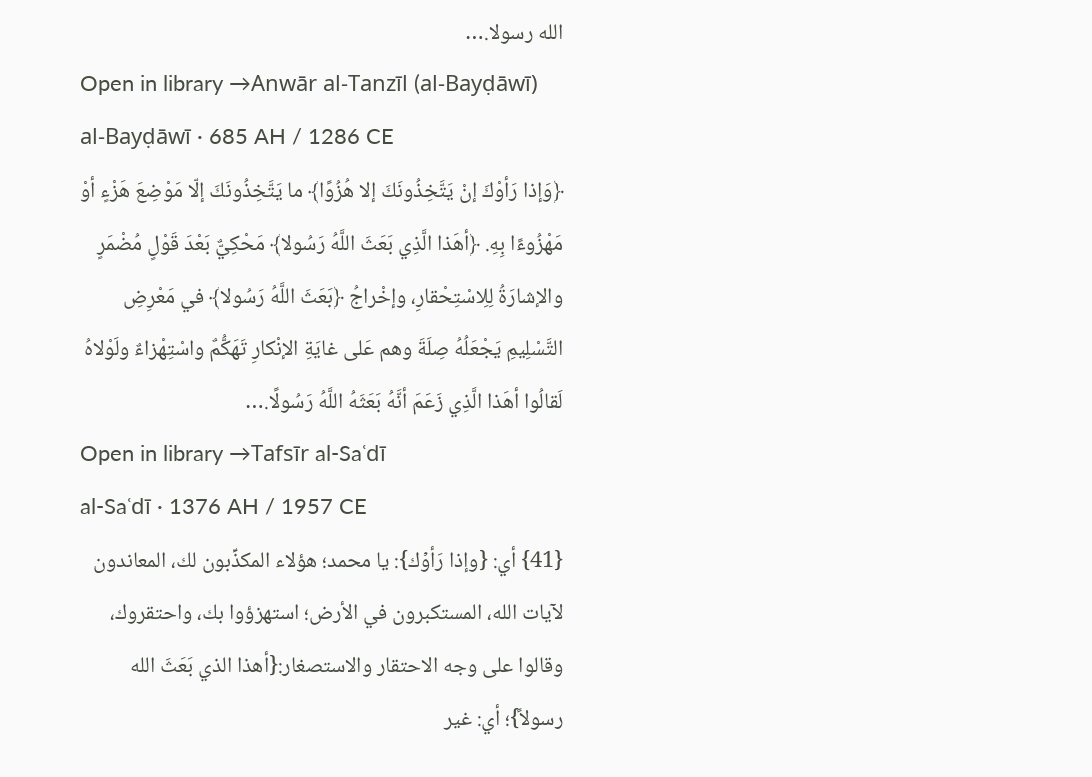الله رسولا.…
Open in library →Anwār al-Tanzīl (al-Bayḍāwī)
al-Bayḍāwī · 685 AH / 1286 CE
﴿وَإذا رَأوْكَ إنْ يَتَّخِذُونَكَ إلا هُزُوًا﴾ ما يَتَّخِذُونَكَ إلّا مَوْضِعَ هَزْءٍ أوْ مَهْزُوءًا بِهِ. ﴿أهَذا الَّذِي بَعَثَ اللَّهُ رَسُولا﴾ مَحْكِيٌّ بَعْدَ قَوْلٍ مُضْمَرٍ والإشارَةُ لِلِاسْتِحْقارِ، وإخْراجُ ﴿بَعَثَ اللَّهُ رَسُولا﴾ في مَعْرِضِ التَّسْلِيمِ يَجْعَلُهُ صِلَةَ وهم عَلى غايَةِ الإنْكارِ تَهَكُّمٌ واسْتِهْزاءٌ ولَوْلاهُ لَقالُوا أهَذا الَّذِي زَعَمَ أنَّهُ بَعَثَهُ اللَّهُ رَسُولًا.…
Open in library →Tafsīr al-Saʿdī
al-Saʿdī · 1376 AH / 1957 CE
{41} أي: {وإذا رَأوۡك}: يا محمد؛ هؤلاء المكذِّبون لك، المعاندون لآيات الله، المستكبرون في الأرض؛ استهزؤوا بك، واحتقروك، وقالوا على وجه الاحتقار والاستصغار:{أهذا الذي بَعَثَ الله رسولاً}؛ أي: غير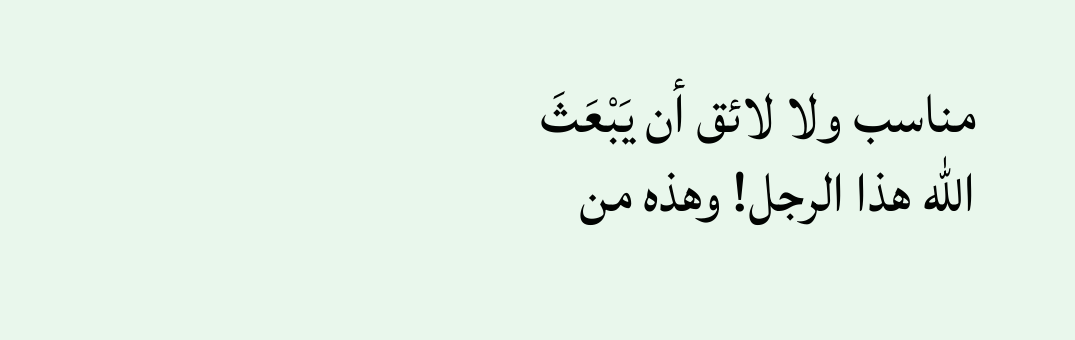مناسب ولا لائق أن يَبْعَثَ الله هذا الرجل! وهذه من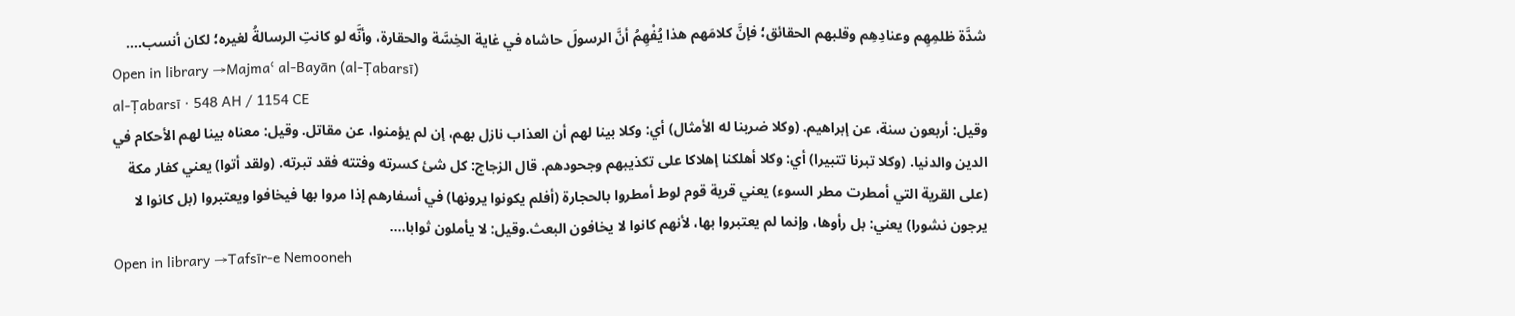شدَّة ظلمِهِم وعنادِهِم وقلبهم الحقائق؛ فإنَّ كلامَهم هذا يُفْهِمُ أنَّ الرسولَ حاشاه في غاية الخِسَّة والحقارة، وأنَّه لو كانتِ الرسالةُ لغيره؛ لكان أنسب.…
Open in library →Majmaʿ al-Bayān (al-Ṭabarsī)
al-Ṭabarsī · 548 AH / 1154 CE
وقيل: أربعون سنة، عن إبراهيم. (وكلا ضربنا له الأمثال) أي: وكلا بينا لهم أن العذاب نازل بهم، إن لم يؤمنوا، عن مقاتل. وقيل: معناه بينا لهم الأحكام في الدين والدنيا. (وكلا تبرنا تتبيرا) أي: وكلا أهلكنا إهلاكا على تكذيبهم وجحودهم. قال الزجاج: كل شئ كسرته وفتته فقد تبرته. (ولقد أتوا) يعني كفار مكة (على القرية التي أمطرت مطر السوء) يعني قرية قوم لوط أمطروا بالحجارة (أفلم يكونوا يرونها) في أسفارهم إذا مروا بها فيخافوا ويعتبروا (بل كانوا لا يرجون نشورا) يعني: بل رأوها، وإنما لم يعتبروا بها، لأنهم كانوا لا يخافون البعث.وقيل: لا يأملون ثوابا.…
Open in library →Tafsīr-e Nemooneh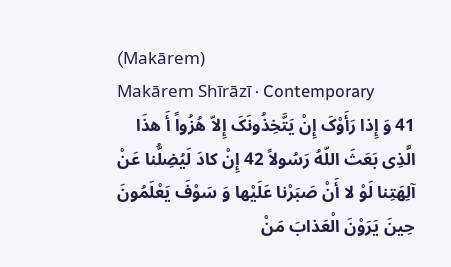(Makārem)
Makārem Shīrāzī · Contemporary
41 وَ إِذا رَأَوْکَ إِنْ یَتَّخِذُونَکَ إِلاّ هُزُواً أَ هذَا الَّذِی بَعَثَ اللّهُ رَسُولاً 42 إِنْ کادَ لَیُضِلُّنا عَنْ آلِهَتِنا لَوْ لا أَنْ صَبَرْنا عَلَیْها وَ سَوْفَ یَعْلَمُونَ حِینَ یَرَوْنَ الْعَذابَ مَنْ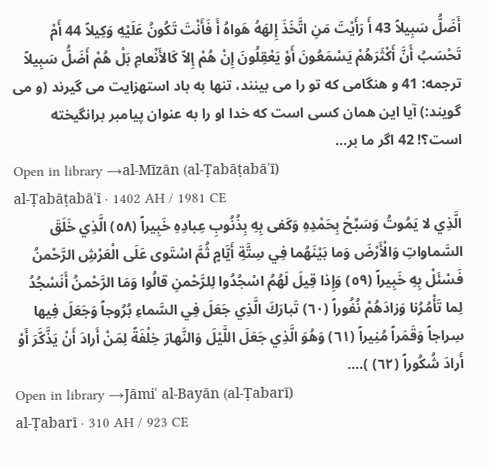أَضَلُّ سَبِیلاً 43 أَ رَأَیْتَ مَنِ اتَّخَذَ إِلهَهُ هَواهُ أَ فَأَنْتَ تَکُونُ عَلَیْهِ وَکِیلاً 44 أَمْ تَحْسَبُ أَنَّ أَکْثَرَهُمْ یَسْمَعُونَ أَوْ یَعْقِلُونَ إِنْ هُمْ إِلاّ کَالأَنْعامِ بَلْ هُمْ أَضَلُّ سَبِیلاً ترجمه: 41 و هنگامى که تو را مى بینند، تنها به باد استهزایت مى گیرند (و مى گویند:) آیا این همان کسى است که خدا او را به عنوان پیامبر برانگیخته است؟! 42 اگر ما بر…
Open in library →al-Mīzān (al-Ṭabāṭabāʾī)
al-Ṭabāṭabāʾī · 1402 AH / 1981 CE
الَّذِي لا يَمُوتُ وَسَبِّحْ بِحَمْدِهِ وَكَفى بِهِ بِذُنُوبِ عِبادِهِ خَبِيراً (٥٨) الَّذِي خَلَقَ السَّماواتِ وَالْأَرْضَ وَما بَيْنَهُما فِي سِتَّةِ أَيَّامٍ ثُمَّ اسْتَوى عَلَى الْعَرْشِ الرَّحْمنُ فَسْئَلْ بِهِ خَبِيراً (٥٩) وَإِذا قِيلَ لَهُمُ اسْجُدُوا لِلرَّحْمنِ قالُوا وَمَا الرَّحْمنُ أَنَسْجُدُ لِما تَأْمُرُنا وَزادَهُمْ نُفُوراً (٦٠) تَبارَكَ الَّذِي جَعَلَ فِي السَّماءِ بُرُوجاً وَجَعَلَ فِيها سِراجاً وَقَمَراً مُنِيراً (٦١) وَهُوَ الَّذِي جَعَلَ اللَّيْلَ وَالنَّهارَ خِلْفَةً لِمَنْ أَرادَ أَنْ يَذَّكَّرَ أَوْ أَرادَ شُكُوراً (٦٢) ).…
Open in library →Jāmiʿ al-Bayān (al-Ṭabarī)
al-Ṭabarī · 310 AH / 923 CE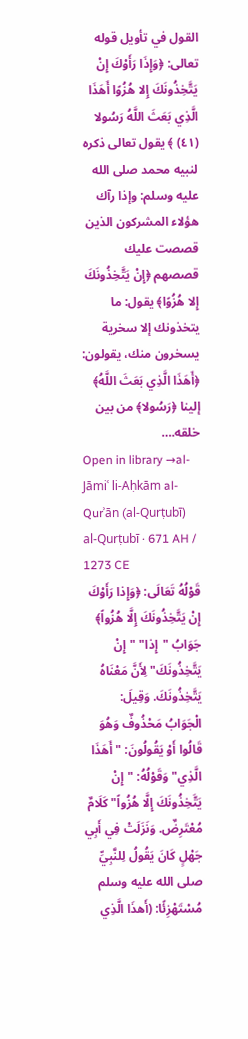القول في تأويل قوله تعالى: ﴿وَإِذَا رَأَوْكَ إِنْ يَتَّخِذُونَكَ إِلا هُزُوًا أَهَذَا الَّذِي بَعَثَ اللَّهُ رَسُولا (٤١) ﴾ يقول تعالى ذكره لنبيه محمد صلى الله عليه وسلم: وإذا رآك هؤلاء المشركون الذين قصصت عليك قصصهم ﴿إِنْ يَتَّخِذُونَكَ إِلا هُزُوًا﴾ يقول: ما يتخذونك إلا سخرية يسخرون منك، يقولون: ﴿أَهَذَا الَّذِي بَعَثَ اللَّهُ﴾ إلينا ﴿رَسُولا﴾ من بين خلقه.…
Open in library →al-Jāmiʿ li-Aḥkām al-Qurʾān (al-Qurṭubī)
al-Qurṭubī · 671 AH / 1273 CE
قَوْلُهُ تَعَالَى: ﴿وَإِذا رَأَوْكَ إِنْ يَتَّخِذُونَكَ إِلَّا هُزُواً﴾ جَوَابُ "إِذا" "إِنْ يَتَّخِذُونَكَ" لِأَنَّ مَعْنَاهُ يَتَّخِذُونَكَ. وَقِيلَ: الْجَوَابُ مَحْذُوفٌ وَهُوَ قَالُوا أَوْ يَقُولُونَ: "أَهَذَا الَّذِي" وَقَوْلُهُ: "إِنْ يَتَّخِذُونَكَ إِلَّا هُزُواً" كَلَامٌ مُعْتَرِضٌ. وَنَزَلَتْ فِي أَبِي جَهْلٍ كَانَ يَقُولُ لِلنَّبِيِّ صلى الله عليه وسلم مُسْتَهْزِئًا: (أَهذَا الَّذِي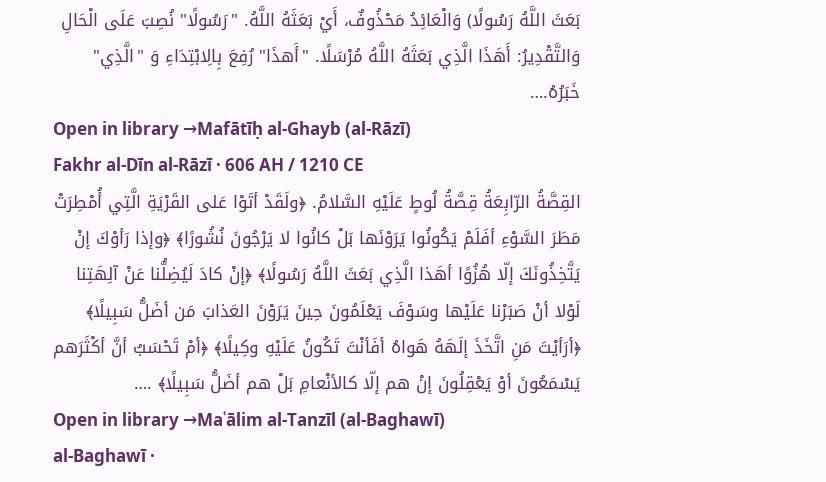بَعَثَ اللَّهُ رَسُولًا) وَالْعَائِدُ مَحْذُوفٌ، أَيْ بَعَثَهُ اللَّهُ. "رَسُولًا" نُصِبَ عَلَى الْحَالِ وَالتَّقْدِيرُ: أَهَذَا الَّذِي بَعَثَهُ اللَّهُ مُرْسَلًا. "أَهذَا" رُفِعَ بِالِابْتِدَاءِ وَ "الَّذِي" خَبَرُهُ.…
Open in library →Mafātīḥ al-Ghayb (al-Rāzī)
Fakhr al-Dīn al-Rāzī · 606 AH / 1210 CE
القِصَّةُ الرّابِعَةُ قِصَّةُ لُوطٍ عَلَيْهِ السَّلامُ. ﴿ولَقَدْ أتَوْا عَلى القَرْيَةِ الَّتِي أُمْطِرَتْ مَطَرَ السَّوْءِ أفَلَمْ يَكُونُوا يَرَوْنَها بَلْ كانُوا لا يَرْجُونَ نُشُورًا﴾ ﴿وإذا رَأوْكَ إنْ يَتَّخِذُونَكَ إلّا هُزُوًا أهَذا الَّذِي بَعَثَ اللَّهُ رَسُولًا﴾ ﴿إنْ كادَ لَيُضِلُّنا عَنْ آلِهَتِنا لَوْلا أنْ صَبَرْنا عَلَيْها وسَوْفَ يَعْلَمُونَ حِينَ يَرَوْنَ العَذابَ مَن أضَلُّ سَبِيلًا﴾ ﴿أرَأيْتَ مَنِ اتَّخَذَ إلَهَهُ هَواهُ أفَأنْتَ تَكُونُ عَلَيْهِ وكِيلًا﴾ ﴿أمْ تَحْسَبُ أنَّ أكْثَرَهم يَسْمَعُونَ أوْ يَعْقِلُونَ إنْ هم إلّا كالأنْعامِ بَلْ هم أضَلُّ سَبِيلًا﴾ .…
Open in library →Maʿālim al-Tanzīl (al-Baghawī)
al-Baghawī ·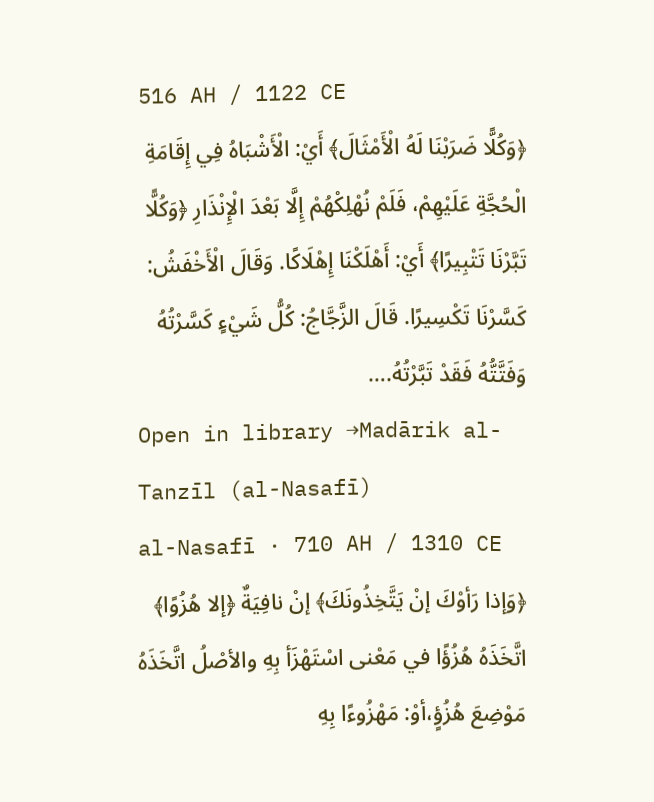516 AH / 1122 CE
﴿وَكُلًّا ضَرَبْنَا لَهُ الْأَمْثَالَ﴾ أَيْ: الْأَشْبَاهُ فِي إِقَامَةِ الْحُجَّةِ عَلَيْهِمْ، فَلَمْ نُهْلِكْهُمْ إِلَّا بَعْدَ الْإِنْذَارِ ﴿وَكُلًّا تَبَّرْنَا تَتْبِيرًا﴾ أَيْ: أَهْلَكْنَا إِهْلَاكًا. وَقَالَ الْأَخْفَشُ: كَسَّرْنَا تَكْسِيرًا. قَالَ الزَّجَّاجُ: كُلُّ شَيْءٍ كَسَّرْتُهُ وَفَتَّتُّهُ فَقَدْ تَبَّرْتُهُ.…
Open in library →Madārik al-Tanzīl (al-Nasafī)
al-Nasafī · 710 AH / 1310 CE
﴿وَإذا رَأوْكَ إنْ يَتَّخِذُونَكَ﴾ إنْ نافِيَةٌ ﴿إلا هُزُوًا﴾ اتَّخَذَهُ هُزُؤًا في مَعْنى اسْتَهْزَأ بِهِ والأصْلُ اتَّخَذَهُ مَوْضِعَ هُزُؤٍ،أوْ: مَهْزُوءًا بِهِ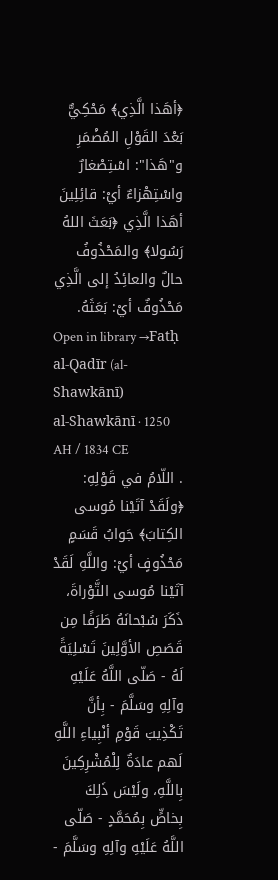﴿أهَذا الَّذِي﴾ مَحْكِيٌّ بَعْدَ القَوْلِ المُضْمَرِ و"هَذا": اسْتِصْغارٌ واسْتِهْزاءٌ أيْ: قائِلِينَ أهَذا الَّذِي ﴿بَعَثَ اللهُ رَسُولا﴾ والمَحْذُوفُ حالٌ والعائِدُ إلى الَّذِي مَحْذُوفٌ أيْ: بَعَثَهُ.
Open in library →Fatḥ al-Qadīr (al-Shawkānī)
al-Shawkānī · 1250 AH / 1834 CE
. اللّامُ في قَوْلِهِ: ﴿ولَقَدْ آتَيْنا مُوسى الكِتابَ﴾ جَوابُ قَسَمٍ مَحْذُوفٍ أيْ: واللَّهِ لَقَدْ آتَيْنا مُوسى التَّوْراةَ، ذَكَرَ سُبْحانَهُ طَرَفًا مِن قَصَصِ الأوَّلِينَ تَسْلِيَةً لَهُ - صَلّى اللَّهُ عَلَيْهِ وآلِهِ وسَلَّمَ - بِأنَّ تَكْذِيبَ قَوْمِ أنْبِياءِ اللَّهِ لَهم عادَةٌ لِلْمُشْرِكِينَ بِاللَّهِ، ولَيْسَ ذَلِكَ بِخاصٍّ بِمُحَمَّدٍ - صَلّى اللَّهُ عَلَيْهِ وآلِهِ وسَلَّمَ -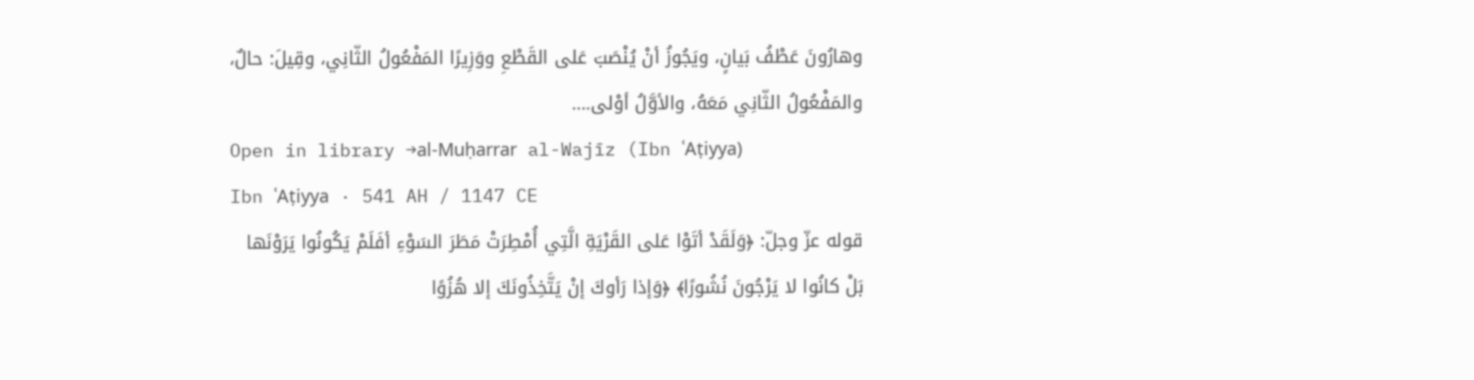وهارُونَ عَطْفُ بَيانٍ، ويَجُوزُ أنْ يُنْصَبَ عَلى القَطْعِ ووَزِيرًا المَفْعُولُ الثّانِي، وقِيلَ: حالٌ، والمَفْعُولُ الثّانِي مَعَهُ، والأوَّلُ أوْلى.…
Open in library →al-Muḥarrar al-Wajīz (Ibn ʿAṭiyya)
Ibn ʿAṭiyya · 541 AH / 1147 CE
قوله عزّ وجلّ: ﴿وَلَقَدْ أتَوْا عَلى القَرْيَةِ الَّتِي أُمْطِرَتْ مَطَرَ السَوْءِ أفَلَمْ يَكُونُوا يَرَوْنَها بَلْ كانُوا لا يَرْجُونَ نُشُورًا﴾ ﴿وَإذا رَأوكَ إنْ يَتَّخِذُونَكَ إلا هُزُوًا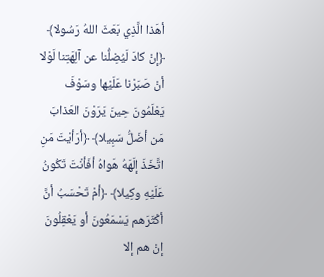أهَذا الَّذِي بَعَثَ اللهُ رَسُولا﴾ ﴿إنْ كادَ لَيُضِلُّنا عن آلِهَتِنا لَوْلا أنْ صَبَرْنا عَلَيْها وسَوْفَ يَعْلَمُونَ حِينَ يَرَوْنَ العَذابَ مَن أضَلُّ سَبِيلا﴾ ﴿أرَأيْتَ مَنِ اتَّخَذَ إلَهَهُ هَواهُ أفَأنْتَ تَكُونُ عَلَيْهِ وكِيلا﴾ ﴿أمْ تَحْسَبُ أنَّ أكْثَرَهم يَسْمَعُونَ أو يَعْقِلُونَ إنْ هم إلا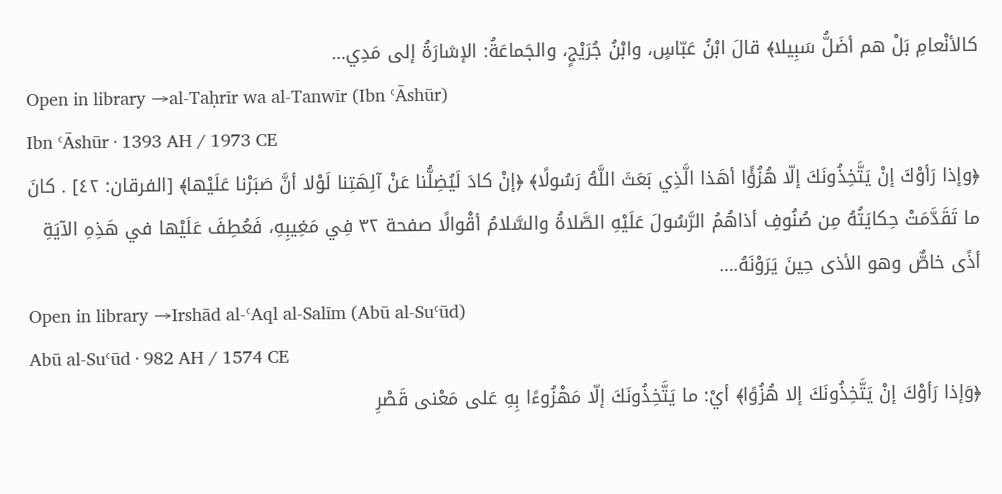كالأنْعامِ بَلْ هم أضَلُّ سَبِيلا﴾ قالَ ابْنُ عَبّاسٍ، وابْنُ جُرَيْجٍ، والجَماعَةُ: الإشارَةُ إلى مَدِي…
Open in library →al-Taḥrīr wa al-Tanwīr (Ibn ʿĀshūr)
Ibn ʿĀshūr · 1393 AH / 1973 CE
﴿وإذا رَأوْكَ إنْ يَتَّخِذُونَكَ إلّا هُزُؤًا أهَذا الَّذِي بَعَثَ اللَّهُ رَسُولًا﴾ ﴿إنْ كادَ لَيُضِلُّنا عَنْ آلِهَتِنا لَوْلا أنَّ صَبَرْنا عَلَيْها﴾ [الفرقان: ٤٢] . كانَ ما تَقَدَّمَتْ حِكايَتُهُ مِن صُنُوفِ أذاهُمُ الرَّسُولَ عَلَيْهِ الصَّلاةُ والسَّلامُ أقْوالًا صفحة ٣٢ فِي مَغِيبِهِ، فَعُطِفَ عَلَيْها في هَذِهِ الآيَةِ أذًى خاصٌّ وهو الأذى حِينَ يَرَوْنَهُ.…
Open in library →Irshād al-ʿAql al-Salīm (Abū al-Suʿūd)
Abū al-Suʿūd · 982 AH / 1574 CE
﴿وَإذا رَأوْكَ إنْ يَتَّخِذُونَكَ إلا هُزُوًا﴾ أيْ: ما يَتَّخِذُونَكَ إلّا مَهْزُوءًا بِهِ عَلى مَعْنى قَصْرِ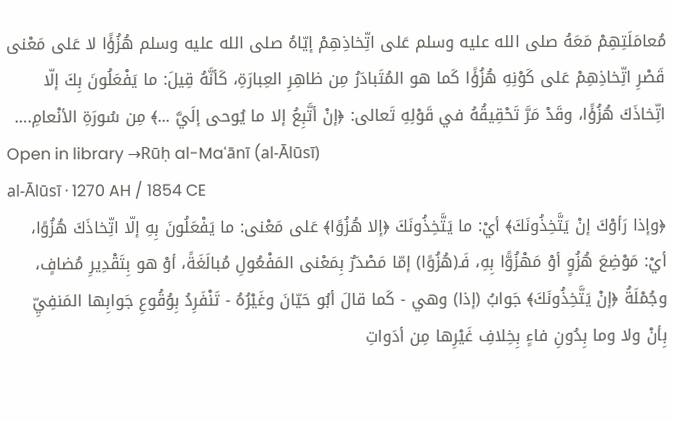مُعامَلَتِهِمْ مَعَهُ صلى الله عليه وسلم عَلى اتِّخاذِهِمْ إيّاهُ صلى الله عليه وسلم هُزُؤًا لا عَلى مَعْنى قَصْرِ اتِّخاذِهِمْ عَلى كَوْنِهِ هُزُؤًا كَما هو المُتَبادَرُ مِن ظاهِرِ العِبارَةِ، كَأنَّهُ قِيلَ: ما يَفْعَلُونَ بِكَ إلّا اتِّخاذَكَ هُزُؤًا، وقَدْ مَرَّ تَحْقِيقُهُ في قَوْلِهِ تَعالى: ﴿إنْ أتَّبِعُ إلا ما يُوحى إلَيَّ ...﴾ مِن سُورَةِ الأنْعامِ.…
Open in library →Rūḥ al-Maʿānī (al-Ālūsī)
al-Ālūsī · 1270 AH / 1854 CE
﴿وإذا رَأوْكَ إنْ يَتَّخِذُونَكَ﴾ أيْ: ما يَتَّخِذُونَكَ ﴿إلا هُزُوًا﴾ عَلى مَعْنى: ما يَفْعَلُونَ بِهِ إلّا اتِّخاذَكَ هُزُوًا، أيْ: مَوْضِعَ هُزُوٍ أوْ مَهْزُوًّا بِهِ، فَـ(هُزُوًا) إمّا مَصْدَرٌ بِمَعْنى المَفْعُولِ مُبالَغَةً، أوْ هو بِتَقْدِيرِ مُضافٍ، وجُمْلَةُ ﴿إنْ يَتَّخِذُونَكَ﴾ جَوابُ (إذا) وهي - كَما قالَ أبُو حَيّانَ وغَيْرُهُ - تَنْفَرِدُ بِوُقُوعِ جَوابِها المَنفِيِّ بِأنْ ولا وما بِدُونِ فاءٍ بِخِلافِ غَيْرِها مِن أدَواتِ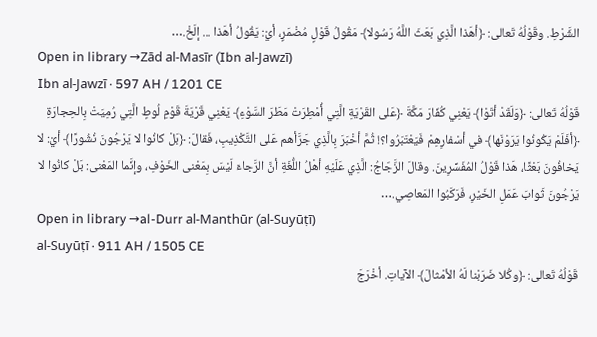الشَّرْطِ. وقَوْلُهُ تَعالى: ﴿أهَذا الَّذِي بَعَثَ اللَّهُ رَسُولا﴾ مَقُولُ قَوْلٍ مُضْمَرٍ، أيْ: يَقُولُ أهَذا ... إلَخْ.…
Open in library →Zād al-Masīr (Ibn al-Jawzī)
Ibn al-Jawzī · 597 AH / 1201 CE
قَوْلُهُ تَعالى: ﴿وَلَقَدْ أتَوْا﴾ يَعْنِي كُفّارَ مَكَّةَ ﴿عَلى القَرْيَةِ الَّتِي أُمْطِرَتْ مَطَرَ السَّوْءِ﴾ يَعْنِي قَرْيَةَ قَوْمِ لُوطٍ الَّتِي رُمِيَتْ بِالحِجارَةِ ﴿أفَلَمْ يَكُونُوا يَرَوْنَها﴾ في أسْفارِهِمْ فَيَعْتَبَرُوا؟! ثُمَّ أخْبَرَ بِالَّذِي جَرَّأهم عَلى التَّكْذِيبِ، فَقالَ: ﴿بَلْ كانُوا لا يَرْجُونَ نُشُورًا﴾ أيْ: لا يَخافُونَ بَعْثًا، هَذا قَوْلُ المُفَسِّرِينَ. وقالَ الزَّجّاجُ: الَّذِي عَلَيْهِ أهْلُ اللُّغَةِ أنَّ الرَّجاءَ لَيْسَ بِمَعْنى الخَوْفِ، وإنَّما المَعْنى: بَلْ كانُوا لا يَرْجُونَ ثَوابَ عَمَلِ الخَيْرِ، فَرَكَبُوا المَعاصِي.…
Open in library →al-Durr al-Manthūr (al-Suyūṭī)
al-Suyūṭī · 911 AH / 1505 CE
قَوْلُهُ تَعالى: ﴿وكُلا ضَرَبْنا لَهُ الأمْثالَ﴾ الآياتِ. أخْرَجَ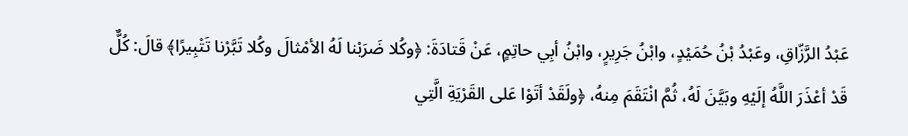عَبْدُ الرَّزّاقِ، وعَبْدُ بْنُ حُمَيْدٍ، وابْنُ جَرِيرٍ، وابْنُ أبِي حاتِمٍ، عَنْ قَتادَةَ: ﴿وكُلا ضَرَبْنا لَهُ الأمْثالَ وكُلا تَبَّرْنا تَتْبِيرًا﴾ قالَ: كُلٌّ قَدْ أعْذَرَ اللَّهُ إلَيْهِ وبَيَّنَ لَهُ، ثُمَّ انْتَقَمَ مِنهُ، ﴿ولَقَدْ أتَوْا عَلى القَرْيَةِ الَّتِي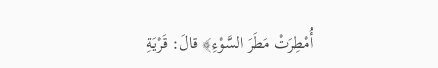أُمْطِرَتْ مَطَرَ السَّوْءِ﴾ قالَ: قَرْيَةِ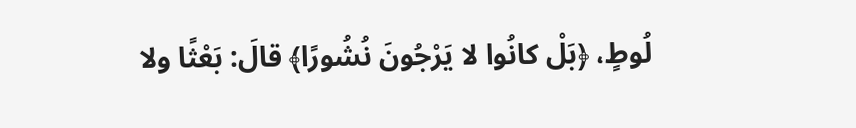لُوطٍ، ﴿بَلْ كانُوا لا يَرْجُونَ نُشُورًا﴾ قالَ: بَعْثًا ولا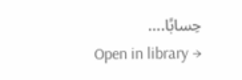حِسابًا.…
Open in library →